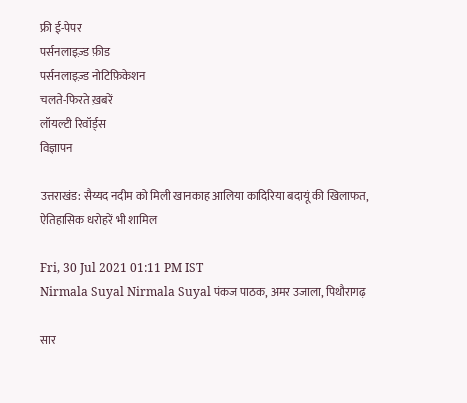फ्री ई-पेपर
पर्सनलाइज़्ड फ़ीड
पर्सनलाइज़्ड नोटिफ़िकेशन
चलते-फिरते ख़बरें
लॉयल्टी रिवॉर्ड्स
विज्ञापन

उत्तराखंड: सैय्यद नदीम को मिली खानकाह आलिया कादिरिया बदायूं की खिलाफत, ऐतिहासिक धरोहरें भी शामिल

Fri, 30 Jul 2021 01:11 PM IST
Nirmala Suyal Nirmala Suyal पंकज पाठक, अमर उजाला, पिथौरागढ़

सार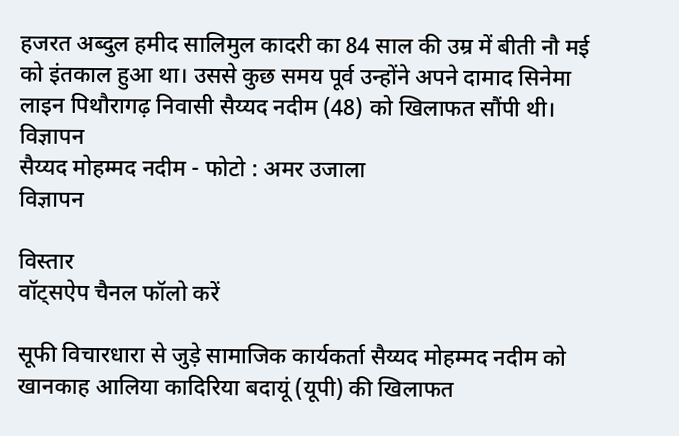हजरत अब्दुल हमीद सालिमुल कादरी का 84 साल की उम्र में बीती नौ मई को इंतकाल हुआ था। उससे कुछ समय पूर्व उन्होंने अपने दामाद सिनेमा लाइन पिथौरागढ़ निवासी सैय्यद नदीम (48) को खिलाफत सौंपी थी।
विज्ञापन
सैय्यद मोहम्मद नदीम - फोटो : अमर उजाला
विज्ञापन

विस्तार
वॉट्सऐप चैनल फॉलो करें

सूफी विचारधारा से जुड़े सामाजिक कार्यकर्ता सैय्यद मोहम्मद नदीम को खानकाह आलिया कादिरिया बदायूं (यूपी) की खिलाफत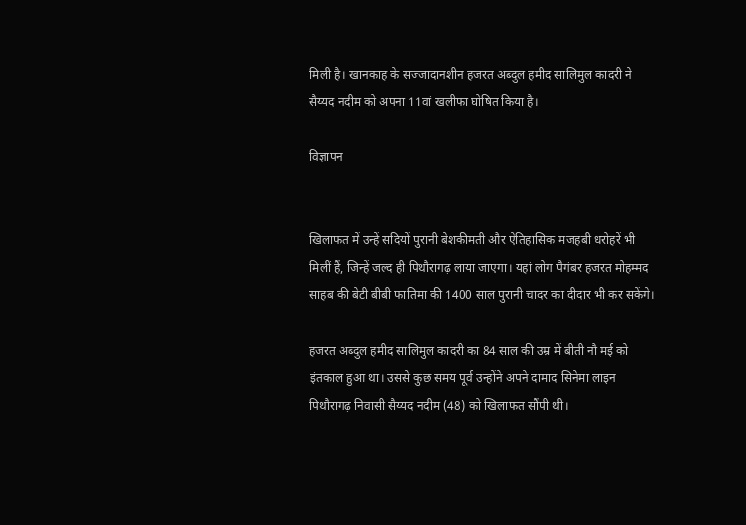मिली है। खानकाह के सज्जादानशीन हजरत अब्दुल हमीद सालिमुल कादरी ने सैय्यद नदीम को अपना 11वां खलीफा घोषित किया है।

विज्ञापन


खिलाफत में उन्हें सदियों पुरानी बेशकीमती और ऐतिहासिक मजहबी धरोहरें भी मिलीं हैं, जिन्हें जल्द ही पिथौरागढ़ लाया जाएगा। यहां लोग पैगंबर हजरत मोहम्मद साहब की बेटी बीबी फातिमा की 1400 साल पुरानी चादर का दीदार भी कर सकेंगे।

हजरत अब्दुल हमीद सालिमुल कादरी का 84 साल की उम्र में बीती नौ मई को इंतकाल हुआ था। उससे कुछ समय पूर्व उन्होंने अपने दामाद सिनेमा लाइन पिथौरागढ़ निवासी सैय्यद नदीम (48) को खिलाफत सौंपी थी।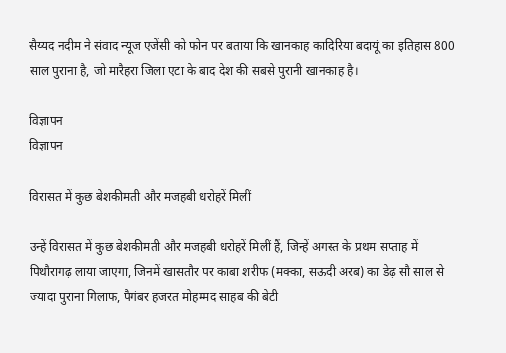सैय्यद नदीम ने संवाद न्यूज एजेंसी को फोन पर बताया कि खानकाह कादिरिया बदायूं का इतिहास 800 साल पुराना है, जो मारैहरा जिला एटा के बाद देश की सबसे पुरानी खानकाह है।

विज्ञापन
विज्ञापन

विरासत में कुछ बेशकीमती और मजहबी धरोहरें मिलीं

उन्हें विरासत में कुछ बेशकीमती और मजहबी धरोहरें मिलीं हैं, जिन्हें अगस्त के प्रथम सप्ताह में पिथौरागढ़ लाया जाएगा, जिनमें खासतौर पर काबा शरीफ (मक्का, सऊदी अरब) का डेढ़ सौ साल से ज्यादा पुराना गिलाफ, पैगंबर हजरत मोहम्मद साहब की बेटी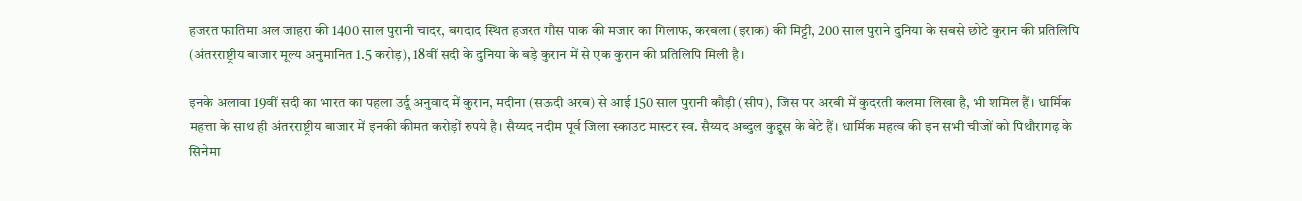हजरत फातिमा अल जाहरा की 1400 साल पुरानी चादर, बगदाद स्थित हजरत गौस पाक की मजार का गिलाफ, करबला (इराक) की मिट्टी, 200 साल पुराने दुनिया के सबसे छोटे कुरान की प्रतिलिपि (अंतरराष्ट्रीय बाजार मूल्य अनुमानित 1.5 करोड़), 18वीं सदी के दुनिया के बड़े कुरान में से एक कुरान की प्रतिलिपि मिली है।

इनके अलावा 19वीं सदी का भारत का पहला उर्दू अनुवाद में कुरान, मदीना (सऊदी अरब) से आई 150 साल पुरानी कौड़ी (सीप), जिस पर अरबी में कुदरती कलमा लिखा है, भी शमिल हैं। धार्मिक महत्ता के साथ ही अंतरराष्ट्रीय बाजार में इनकी कीमत करोड़ों रुपये है। सैय्यद नदीम पूर्व जिला स्काउट मास्टर स्व. सैय्यद अब्दुल कुद्दूस के बेटे हैं। धार्मिक महत्व की इन सभी चीजों को पिथौरागढ़ के सिनेमा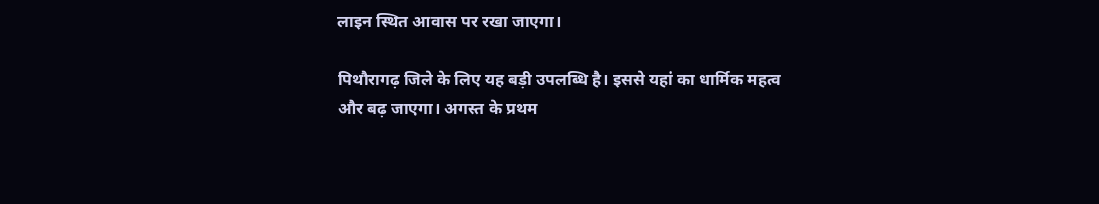लाइन स्थित आवास पर रखा जाएगा।

पिथौरागढ़ जिले के लिए यह बड़ी उपलब्धि है। इससे यहां का धार्मिक महत्व और बढ़ जाएगा। अगस्त के प्रथम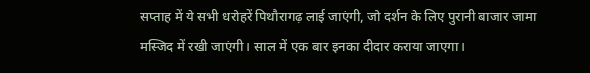सप्ताह में ये सभी धरोहरें पिथौरागढ़ लाई जाएंगी, जो दर्शन के लिए पुरानी बाजार जामा मस्जिद में रखी जाएंगी। साल में एक बार इनका दीदार कराया जाएगा।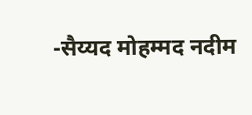-सैय्यद मोहम्मद नदीम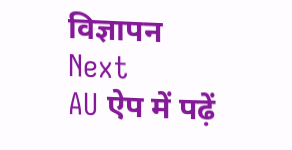विज्ञापन
Next
AU ऐप में पढ़ें